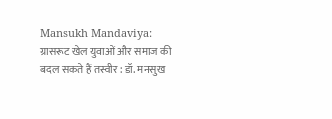Mansukh Mandaviya: ग्रासरूट खेल युवाओं और समाज की बदल सकते हैं तस्वीर : डॉ. मनसुख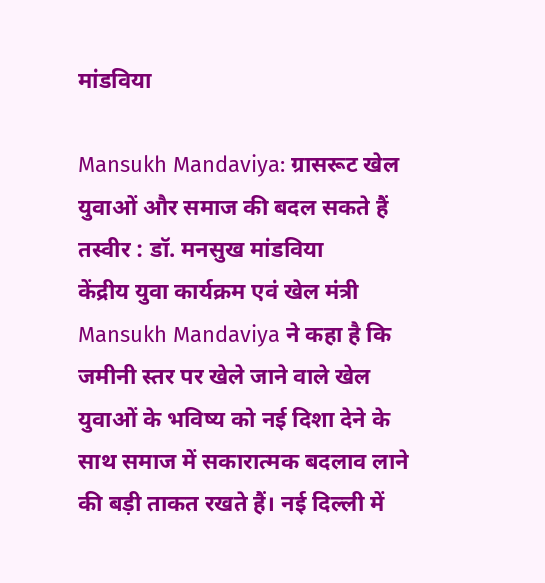मांडविया

Mansukh Mandaviya: ग्रासरूट खेल युवाओं और समाज की बदल सकते हैं तस्वीर : डॉ. मनसुख मांडविया
केंद्रीय युवा कार्यक्रम एवं खेल मंत्री Mansukh Mandaviya ने कहा है कि जमीनी स्तर पर खेले जाने वाले खेल युवाओं के भविष्य को नई दिशा देने के साथ समाज में सकारात्मक बदलाव लाने की बड़ी ताकत रखते हैं। नई दिल्ली में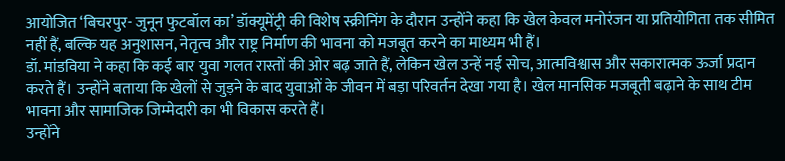आयोजित ‘बिचरपुर- जुनून फुटबॉल का’ डॉक्यूमेंट्री की विशेष स्क्रीनिंग के दौरान उन्होंने कहा कि खेल केवल मनोरंजन या प्रतियोगिता तक सीमित नहीं हैं, बल्कि यह अनुशासन, नेतृत्व और राष्ट्र निर्माण की भावना को मजबूत करने का माध्यम भी हैं।
डॉ. मांडविया ने कहा कि कई बार युवा गलत रास्तों की ओर बढ़ जाते हैं, लेकिन खेल उन्हें नई सोच, आत्मविश्वास और सकारात्मक ऊर्जा प्रदान करते हैं। उन्होंने बताया कि खेलों से जुड़ने के बाद युवाओं के जीवन में बड़ा परिवर्तन देखा गया है। खेल मानसिक मजबूती बढ़ाने के साथ टीम भावना और सामाजिक जिम्मेदारी का भी विकास करते हैं।
उन्होंने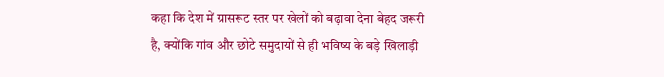कहा कि देश में ग्रासरूट स्तर पर खेलों को बढ़ावा देना बेहद जरूरी है, क्योंकि गांव और छोटे समुदायों से ही भविष्य के बड़े खिलाड़ी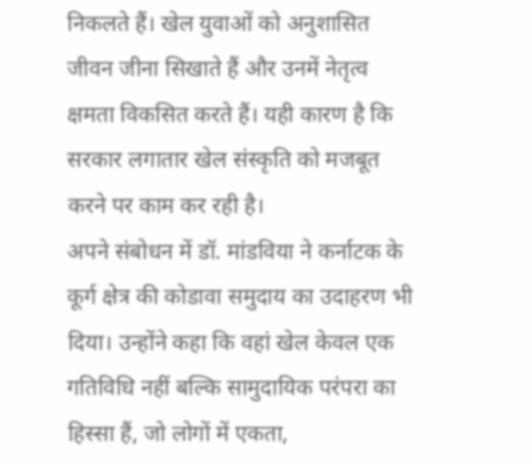निकलते हैं। खेल युवाओं को अनुशासित जीवन जीना सिखाते हैं और उनमें नेतृत्व क्षमता विकसित करते हैं। यही कारण है कि सरकार लगातार खेल संस्कृति को मजबूत करने पर काम कर रही है।
अपने संबोधन में डॉ. मांडविया ने कर्नाटक के कूर्ग क्षेत्र की कोडावा समुदाय का उदाहरण भी दिया। उन्होंने कहा कि वहां खेल केवल एक गतिविधि नहीं बल्कि सामुदायिक परंपरा का हिस्सा हैं, जो लोगों में एकता,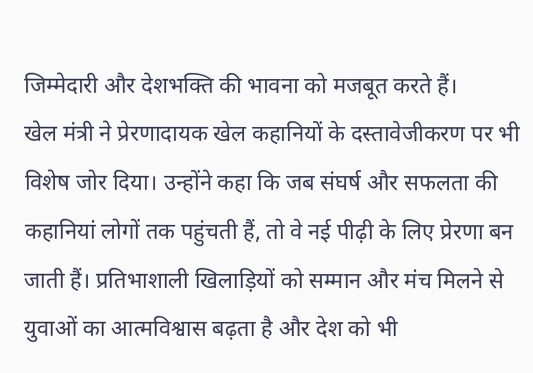जिम्मेदारी और देशभक्ति की भावना को मजबूत करते हैं।
खेल मंत्री ने प्रेरणादायक खेल कहानियों के दस्तावेजीकरण पर भी विशेष जोर दिया। उन्होंने कहा कि जब संघर्ष और सफलता की कहानियां लोगों तक पहुंचती हैं, तो वे नई पीढ़ी के लिए प्रेरणा बन जाती हैं। प्रतिभाशाली खिलाड़ियों को सम्मान और मंच मिलने से युवाओं का आत्मविश्वास बढ़ता है और देश को भी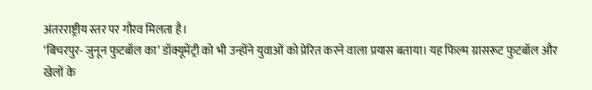अंतरराष्ट्रीय स्तर पर गौरव मिलता है।
‘बिचरपुर- जुनून फुटबॉल का’ डॉक्यूमेंट्री को भी उन्होंने युवाओं को प्रेरित करने वाला प्रयास बताया। यह फिल्म ग्रासरूट फुटबॉल और खेलों के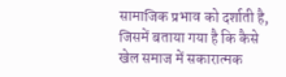सामाजिक प्रभाव को दर्शाती है, जिसमें बताया गया है कि कैसे खेल समाज में सकारात्मक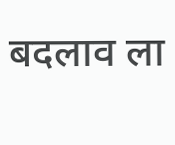बदलाव ला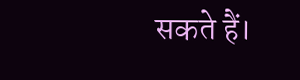सकते हैं।